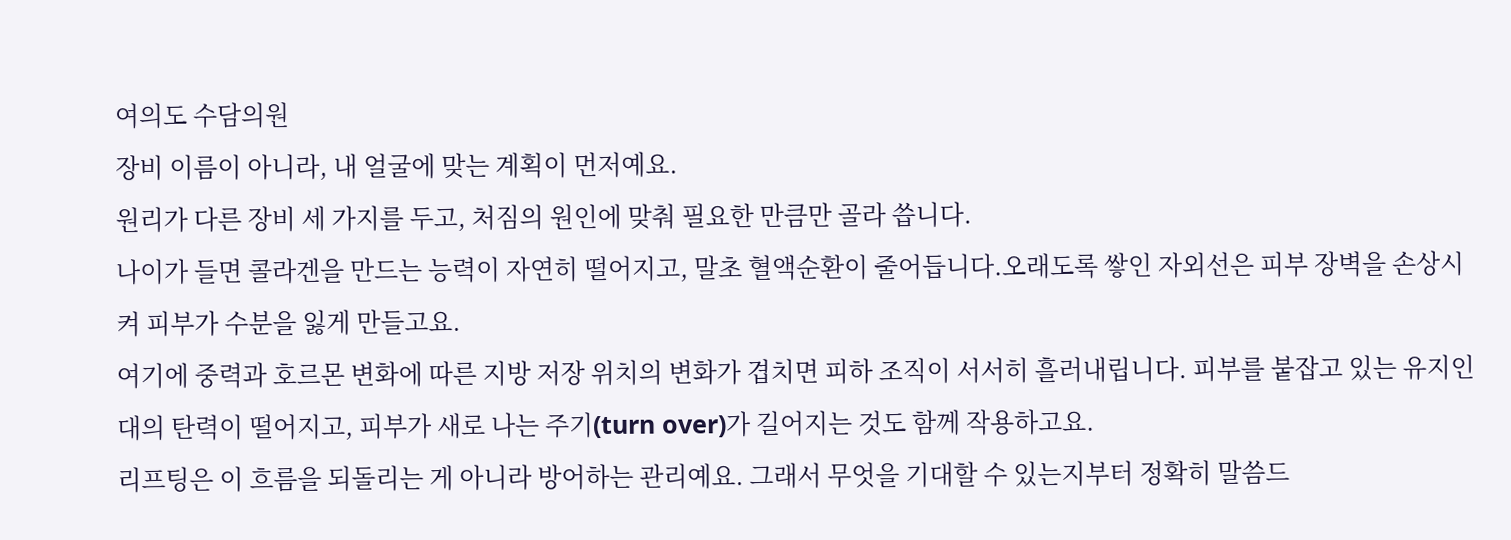여의도 수담의원
장비 이름이 아니라, 내 얼굴에 맞는 계획이 먼저예요.
원리가 다른 장비 세 가지를 두고, 처짐의 원인에 맞춰 필요한 만큼만 골라 씁니다.
나이가 들면 콜라겐을 만드는 능력이 자연히 떨어지고, 말초 혈액순환이 줄어듭니다.오래도록 쌓인 자외선은 피부 장벽을 손상시켜 피부가 수분을 잃게 만들고요.
여기에 중력과 호르몬 변화에 따른 지방 저장 위치의 변화가 겹치면 피하 조직이 서서히 흘러내립니다. 피부를 붙잡고 있는 유지인대의 탄력이 떨어지고, 피부가 새로 나는 주기(turn over)가 길어지는 것도 함께 작용하고요.
리프팅은 이 흐름을 되돌리는 게 아니라 방어하는 관리예요. 그래서 무엇을 기대할 수 있는지부터 정확히 말씀드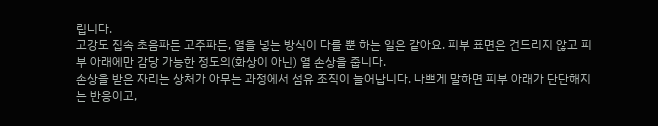립니다.
고강도 집속 초음파든 고주파든, 열을 넣는 방식이 다를 뿐 하는 일은 같아요. 피부 표면은 건드리지 않고 피부 아래에만 감당 가능한 정도의(화상이 아닌) 열 손상을 줍니다.
손상을 받은 자리는 상처가 아무는 과정에서 섬유 조직이 늘어납니다. 나쁘게 말하면 피부 아래가 단단해지는 반응이고,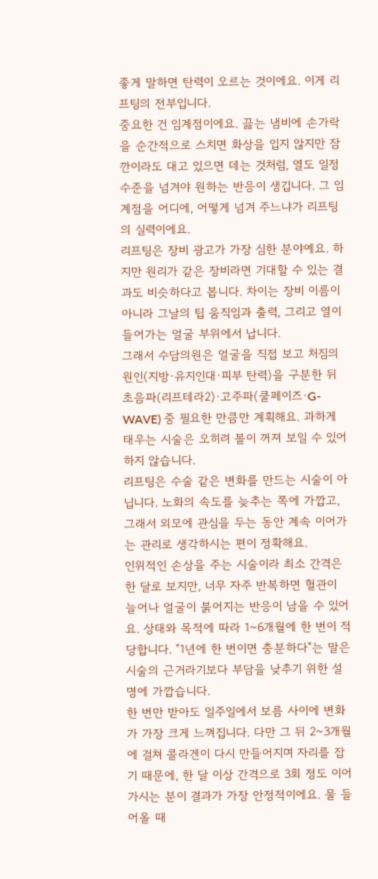좋게 말하면 탄력이 오르는 것이에요. 이게 리프팅의 전부입니다.
중요한 건 임계점이에요. 끓는 냄비에 손가락을 순간적으로 스치면 화상을 입지 않지만 잠깐이라도 대고 있으면 데는 것처럼, 열도 일정 수준을 넘겨야 원하는 반응이 생깁니다. 그 임계점을 어디에, 어떻게 넘겨 주느냐가 리프팅의 실력이에요.
리프팅은 장비 광고가 가장 심한 분야예요. 하지만 원리가 같은 장비라면 기대할 수 있는 결과도 비슷하다고 봅니다. 차이는 장비 이름이 아니라 그날의 팁 움직임과 출력, 그리고 열이 들어가는 얼굴 부위에서 납니다.
그래서 수담의원은 얼굴을 직접 보고 처짐의 원인(지방·유지인대·피부 탄력)을 구분한 뒤 초음파(리프테라2)·고주파(쿨페이즈·G-WAVE) 중 필요한 만큼만 계획해요. 과하게 태우는 시술은 오히려 볼이 꺼져 보일 수 있어 하지 않습니다.
리프팅은 수술 같은 변화를 만드는 시술이 아닙니다. 노화의 속도를 늦추는 쪽에 가깝고, 그래서 외모에 관심을 두는 동안 계속 이어가는 관리로 생각하시는 편이 정확해요.
인위적인 손상을 주는 시술이라 최소 간격은 한 달로 보지만, 너무 자주 반복하면 혈관이 늘어나 얼굴이 붉어지는 반응이 남을 수 있어요. 상태와 목적에 따라 1~6개월에 한 번이 적당합니다. "1년에 한 번이면 충분하다"는 말은 시술의 근거라기보다 부담을 낮추기 위한 설명에 가깝습니다.
한 번만 받아도 일주일에서 보름 사이에 변화가 가장 크게 느껴집니다. 다만 그 뒤 2~3개월에 걸쳐 콜라겐이 다시 만들어지며 자리를 잡기 때문에, 한 달 이상 간격으로 3회 정도 이어가시는 분이 결과가 가장 안정적이에요. 물 들어올 때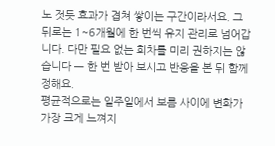노 젓듯 효과가 겹쳐 쌓이는 구간이라서요. 그 뒤로는 1~6개월에 한 번씩 유지 관리로 넘어갑니다. 다만 필요 없는 회차를 미리 권하지는 않습니다 — 한 번 받아 보시고 반응을 본 뒤 함께 정해요.
평균적으로는 일주일에서 보름 사이에 변화가 가장 크게 느껴지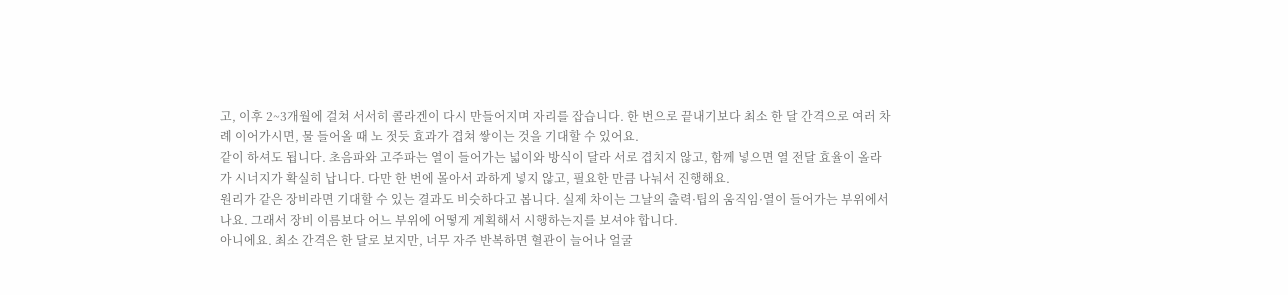고, 이후 2~3개월에 걸쳐 서서히 콜라겐이 다시 만들어지며 자리를 잡습니다. 한 번으로 끝내기보다 최소 한 달 간격으로 여러 차례 이어가시면, 물 들어올 때 노 젓듯 효과가 겹쳐 쌓이는 것을 기대할 수 있어요.
같이 하셔도 됩니다. 초음파와 고주파는 열이 들어가는 넓이와 방식이 달라 서로 겹치지 않고, 함께 넣으면 열 전달 효율이 올라가 시너지가 확실히 납니다. 다만 한 번에 몰아서 과하게 넣지 않고, 필요한 만큼 나눠서 진행해요.
원리가 같은 장비라면 기대할 수 있는 결과도 비슷하다고 봅니다. 실제 차이는 그날의 출력·팁의 움직임·열이 들어가는 부위에서 나요. 그래서 장비 이름보다 어느 부위에 어떻게 계획해서 시행하는지를 보셔야 합니다.
아니에요. 최소 간격은 한 달로 보지만, 너무 자주 반복하면 혈관이 늘어나 얼굴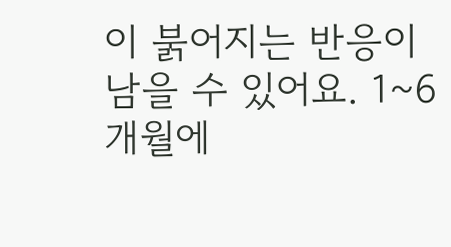이 붉어지는 반응이 남을 수 있어요. 1~6개월에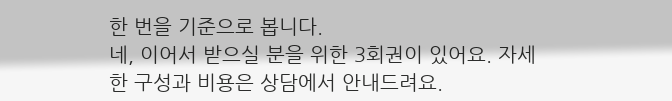한 번을 기준으로 봅니다.
네, 이어서 받으실 분을 위한 3회권이 있어요. 자세한 구성과 비용은 상담에서 안내드려요.